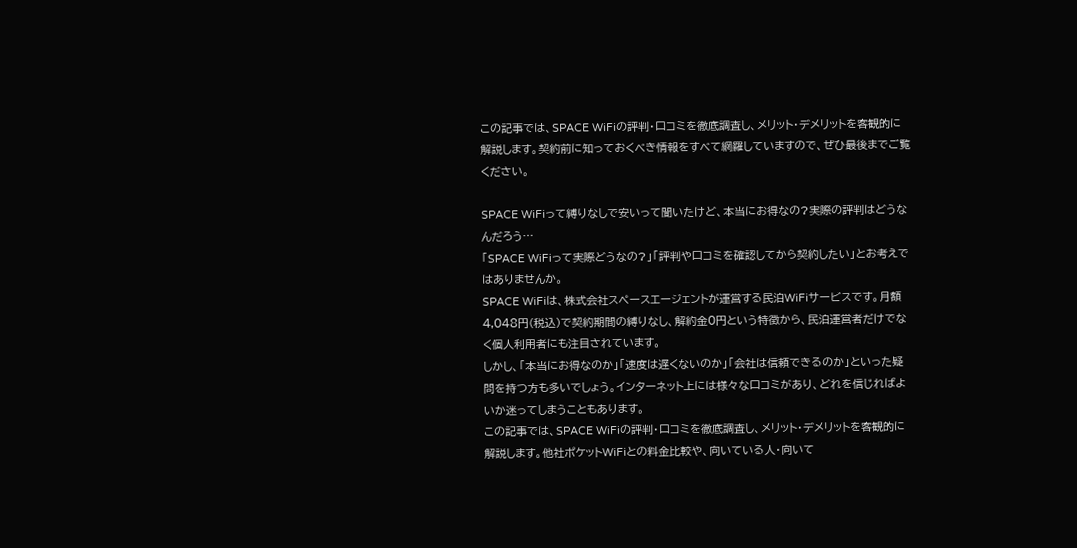この記事では、SPACE WiFiの評判・口コミを徹底調査し、メリット・デメリットを客観的に解説します。契約前に知っておくべき情報をすべて網羅していますので、ぜひ最後までご覧ください。

SPACE WiFiって縛りなしで安いって聞いたけど、本当にお得なの?実際の評判はどうなんだろう…
「SPACE WiFiって実際どうなの?」「評判や口コミを確認してから契約したい」とお考えではありませんか。
SPACE WiFiは、株式会社スペースエージェントが運営する民泊WiFiサービスです。月額4,048円(税込)で契約期間の縛りなし、解約金0円という特徴から、民泊運営者だけでなく個人利用者にも注目されています。
しかし、「本当にお得なのか」「速度は遅くないのか」「会社は信頼できるのか」といった疑問を持つ方も多いでしょう。インターネット上には様々な口コミがあり、どれを信じればよいか迷ってしまうこともあります。
この記事では、SPACE WiFiの評判・口コミを徹底調査し、メリット・デメリットを客観的に解説します。他社ポケットWiFiとの料金比較や、向いている人・向いて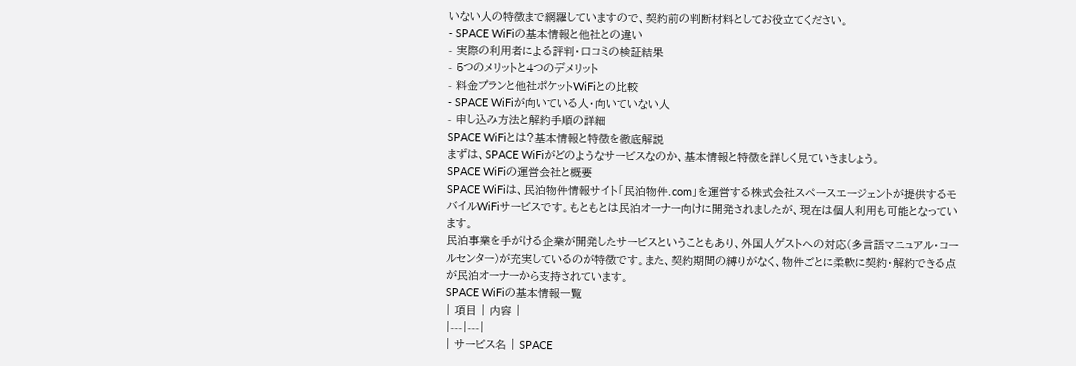いない人の特徴まで網羅していますので、契約前の判断材料としてお役立てください。
- SPACE WiFiの基本情報と他社との違い
- 実際の利用者による評判・口コミの検証結果
- 5つのメリットと4つのデメリット
- 料金プランと他社ポケットWiFiとの比較
- SPACE WiFiが向いている人・向いていない人
- 申し込み方法と解約手順の詳細
SPACE WiFiとは?基本情報と特徴を徹底解説
まずは、SPACE WiFiがどのようなサービスなのか、基本情報と特徴を詳しく見ていきましょう。
SPACE WiFiの運営会社と概要
SPACE WiFiは、民泊物件情報サイト「民泊物件.com」を運営する株式会社スペースエージェントが提供するモバイルWiFiサービスです。もともとは民泊オーナー向けに開発されましたが、現在は個人利用も可能となっています。
民泊事業を手がける企業が開発したサービスということもあり、外国人ゲストへの対応(多言語マニュアル・コールセンター)が充実しているのが特徴です。また、契約期間の縛りがなく、物件ごとに柔軟に契約・解約できる点が民泊オーナーから支持されています。
SPACE WiFiの基本情報一覧
| 項目 | 内容 |
|---|---|
| サービス名 | SPACE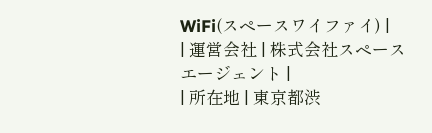WiFi(スペースワイファイ) |
| 運営会社 | 株式会社スペースエージェント |
| 所在地 | 東京都渋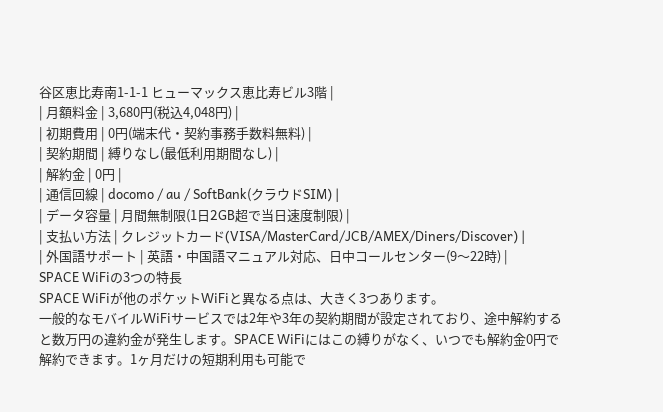谷区恵比寿南1-1-1 ヒューマックス恵比寿ビル3階 |
| 月額料金 | 3,680円(税込4,048円) |
| 初期費用 | 0円(端末代・契約事務手数料無料) |
| 契約期間 | 縛りなし(最低利用期間なし) |
| 解約金 | 0円 |
| 通信回線 | docomo / au / SoftBank(クラウドSIM) |
| データ容量 | 月間無制限(1日2GB超で当日速度制限) |
| 支払い方法 | クレジットカード(VISA/MasterCard/JCB/AMEX/Diners/Discover) |
| 外国語サポート | 英語・中国語マニュアル対応、日中コールセンター(9〜22時) |
SPACE WiFiの3つの特長
SPACE WiFiが他のポケットWiFiと異なる点は、大きく3つあります。
一般的なモバイルWiFiサービスでは2年や3年の契約期間が設定されており、途中解約すると数万円の違約金が発生します。SPACE WiFiにはこの縛りがなく、いつでも解約金0円で解約できます。1ヶ月だけの短期利用も可能で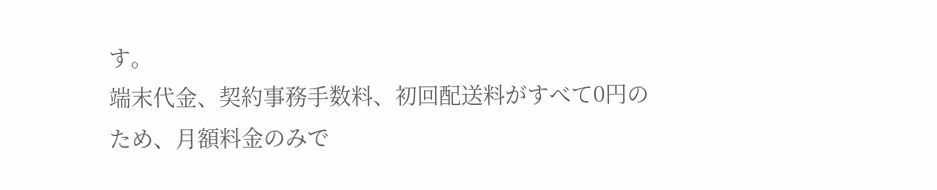す。
端末代金、契約事務手数料、初回配送料がすべて0円のため、月額料金のみで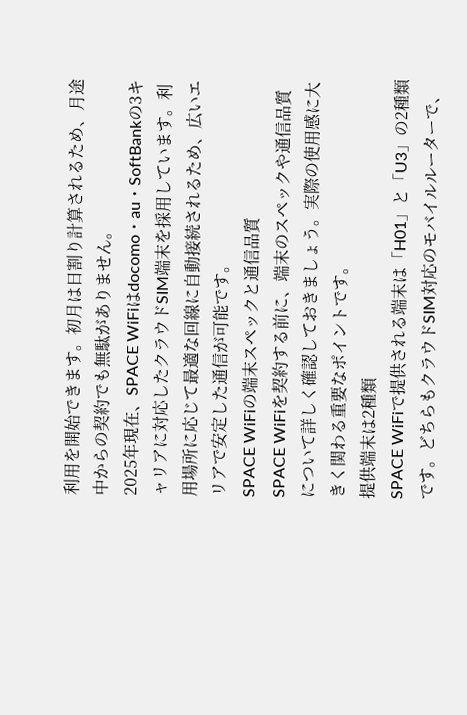利用を開始できます。初月は日割り計算されるため、月途中からの契約でも無駄がありません。
2025年現在、SPACE WiFiはdocomo・au・SoftBankの3キャリアに対応したクラウドSIM端末を採用しています。利用場所に応じて最適な回線に自動接続されるため、広いエリアで安定した通信が可能です。
SPACE WiFiの端末スペックと通信品質
SPACE WiFiを契約する前に、端末のスペックや通信品質について詳しく確認しておきましょう。実際の使用感に大きく関わる重要なポイントです。
提供端末は2種類
SPACE WiFiで提供される端末は「H01」と「U3」の2種類です。どちらもクラウドSIM対応のモバイルルーターで、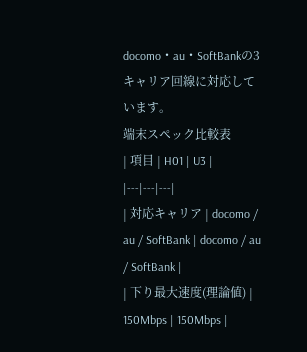docomo・au・SoftBankの3キャリア回線に対応しています。
端末スペック比較表
| 項目 | H01 | U3 |
|---|---|---|
| 対応キャリア | docomo / au / SoftBank | docomo / au / SoftBank |
| 下り最大速度(理論値) | 150Mbps | 150Mbps |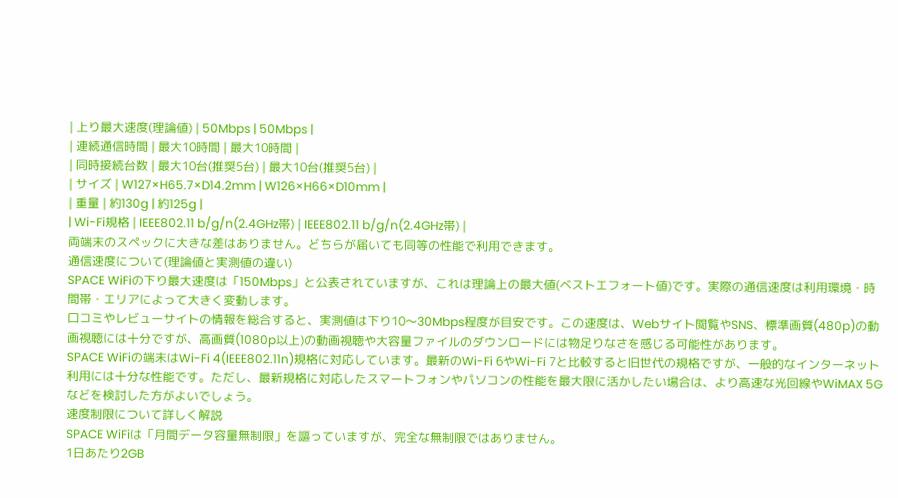| 上り最大速度(理論値) | 50Mbps | 50Mbps |
| 連続通信時間 | 最大10時間 | 最大10時間 |
| 同時接続台数 | 最大10台(推奨5台) | 最大10台(推奨5台) |
| サイズ | W127×H65.7×D14.2mm | W126×H66×D10mm |
| 重量 | 約130g | 約125g |
| Wi-Fi規格 | IEEE802.11 b/g/n(2.4GHz帯) | IEEE802.11 b/g/n(2.4GHz帯) |
両端末のスペックに大きな差はありません。どちらが届いても同等の性能で利用できます。
通信速度について(理論値と実測値の違い)
SPACE WiFiの下り最大速度は「150Mbps」と公表されていますが、これは理論上の最大値(ベストエフォート値)です。実際の通信速度は利用環境・時間帯・エリアによって大きく変動します。
口コミやレビューサイトの情報を総合すると、実測値は下り10〜30Mbps程度が目安です。この速度は、Webサイト閲覧やSNS、標準画質(480p)の動画視聴には十分ですが、高画質(1080p以上)の動画視聴や大容量ファイルのダウンロードには物足りなさを感じる可能性があります。
SPACE WiFiの端末はWi-Fi 4(IEEE802.11n)規格に対応しています。最新のWi-Fi 6やWi-Fi 7と比較すると旧世代の規格ですが、一般的なインターネット利用には十分な性能です。ただし、最新規格に対応したスマートフォンやパソコンの性能を最大限に活かしたい場合は、より高速な光回線やWiMAX 5Gなどを検討した方がよいでしょう。
速度制限について詳しく解説
SPACE WiFiは「月間データ容量無制限」を謳っていますが、完全な無制限ではありません。
1日あたり2GB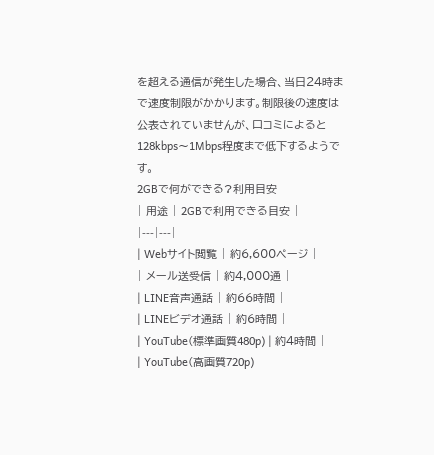を超える通信が発生した場合、当日24時まで速度制限がかかります。制限後の速度は公表されていませんが、口コミによると128kbps〜1Mbps程度まで低下するようです。
2GBで何ができる?利用目安
| 用途 | 2GBで利用できる目安 |
|---|---|
| Webサイト閲覧 | 約6,600ページ |
| メール送受信 | 約4,000通 |
| LINE音声通話 | 約66時間 |
| LINEビデオ通話 | 約6時間 |
| YouTube(標準画質480p) | 約4時間 |
| YouTube(高画質720p)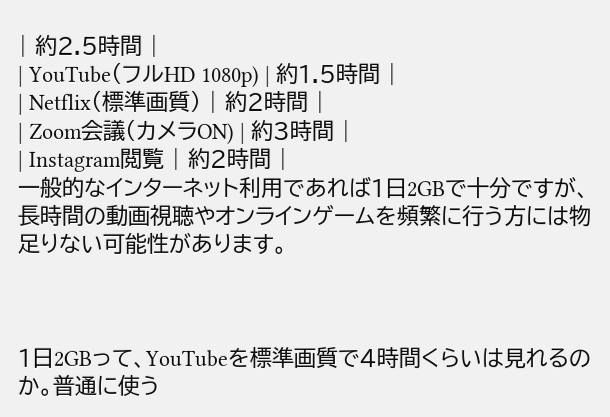| 約2.5時間 |
| YouTube(フルHD 1080p) | 約1.5時間 |
| Netflix(標準画質) | 約2時間 |
| Zoom会議(カメラON) | 約3時間 |
| Instagram閲覧 | 約2時間 |
一般的なインターネット利用であれば1日2GBで十分ですが、長時間の動画視聴やオンラインゲームを頻繁に行う方には物足りない可能性があります。



1日2GBって、YouTubeを標準画質で4時間くらいは見れるのか。普通に使う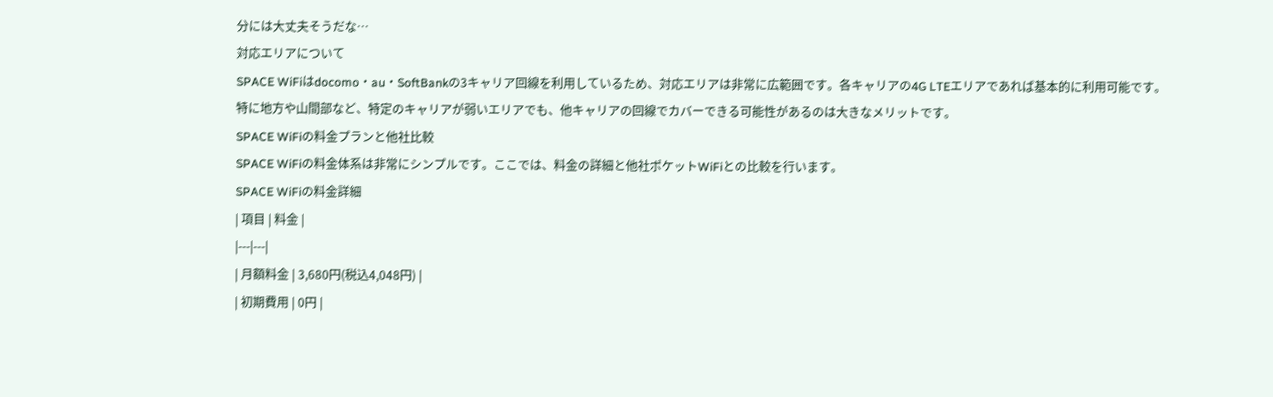分には大丈夫そうだな…
対応エリアについて
SPACE WiFiはdocomo・au・SoftBankの3キャリア回線を利用しているため、対応エリアは非常に広範囲です。各キャリアの4G LTEエリアであれば基本的に利用可能です。
特に地方や山間部など、特定のキャリアが弱いエリアでも、他キャリアの回線でカバーできる可能性があるのは大きなメリットです。
SPACE WiFiの料金プランと他社比較
SPACE WiFiの料金体系は非常にシンプルです。ここでは、料金の詳細と他社ポケットWiFiとの比較を行います。
SPACE WiFiの料金詳細
| 項目 | 料金 |
|---|---|
| 月額料金 | 3,680円(税込4,048円) |
| 初期費用 | 0円 |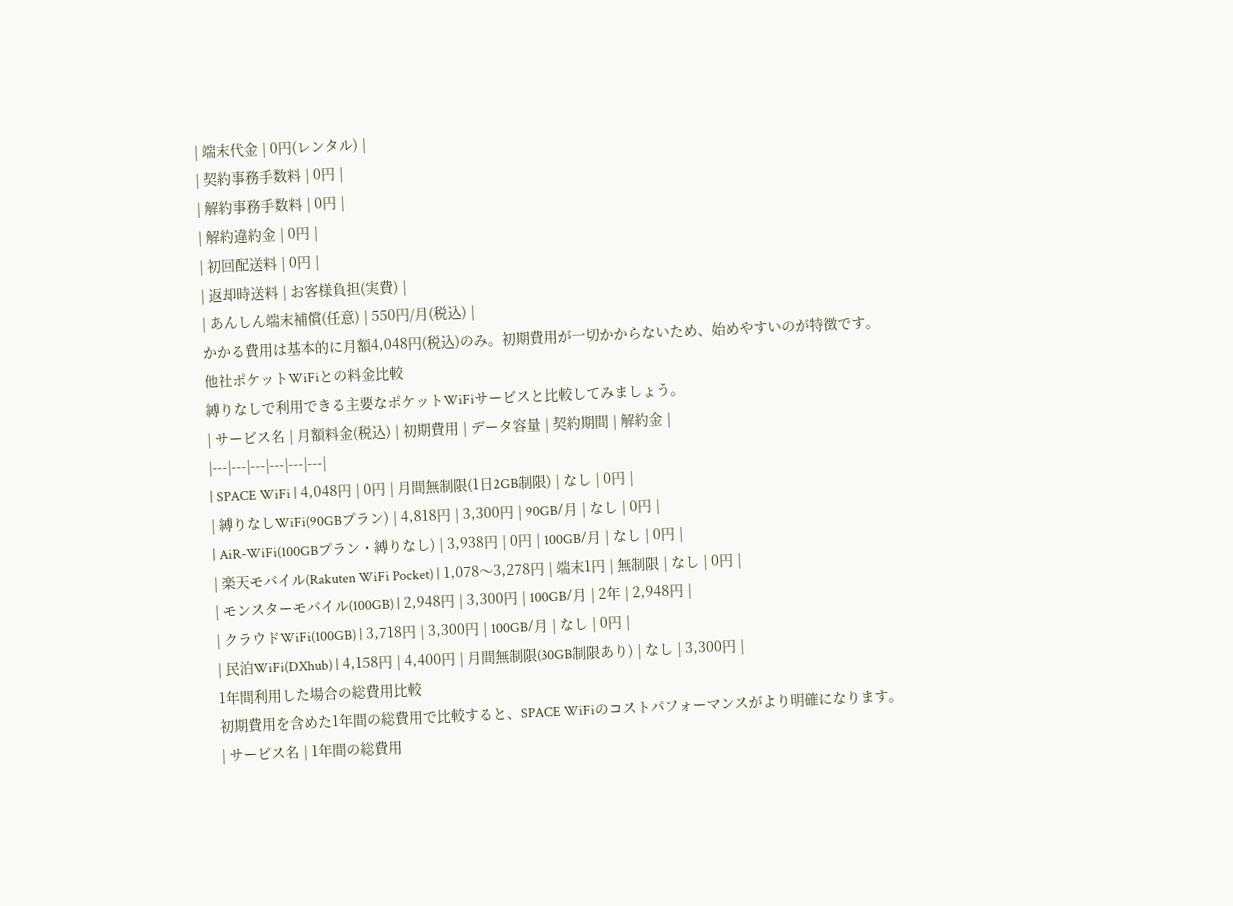| 端末代金 | 0円(レンタル) |
| 契約事務手数料 | 0円 |
| 解約事務手数料 | 0円 |
| 解約違約金 | 0円 |
| 初回配送料 | 0円 |
| 返却時送料 | お客様負担(実費) |
| あんしん端末補償(任意) | 550円/月(税込) |
かかる費用は基本的に月額4,048円(税込)のみ。初期費用が一切かからないため、始めやすいのが特徴です。
他社ポケットWiFiとの料金比較
縛りなしで利用できる主要なポケットWiFiサービスと比較してみましょう。
| サービス名 | 月額料金(税込) | 初期費用 | データ容量 | 契約期間 | 解約金 |
|---|---|---|---|---|---|
| SPACE WiFi | 4,048円 | 0円 | 月間無制限(1日2GB制限) | なし | 0円 |
| 縛りなしWiFi(90GBプラン) | 4,818円 | 3,300円 | 90GB/月 | なし | 0円 |
| AiR-WiFi(100GBプラン・縛りなし) | 3,938円 | 0円 | 100GB/月 | なし | 0円 |
| 楽天モバイル(Rakuten WiFi Pocket) | 1,078〜3,278円 | 端末1円 | 無制限 | なし | 0円 |
| モンスターモバイル(100GB) | 2,948円 | 3,300円 | 100GB/月 | 2年 | 2,948円 |
| クラウドWiFi(100GB) | 3,718円 | 3,300円 | 100GB/月 | なし | 0円 |
| 民泊WiFi(DXhub) | 4,158円 | 4,400円 | 月間無制限(30GB制限あり) | なし | 3,300円 |
1年間利用した場合の総費用比較
初期費用を含めた1年間の総費用で比較すると、SPACE WiFiのコストパフォーマンスがより明確になります。
| サービス名 | 1年間の総費用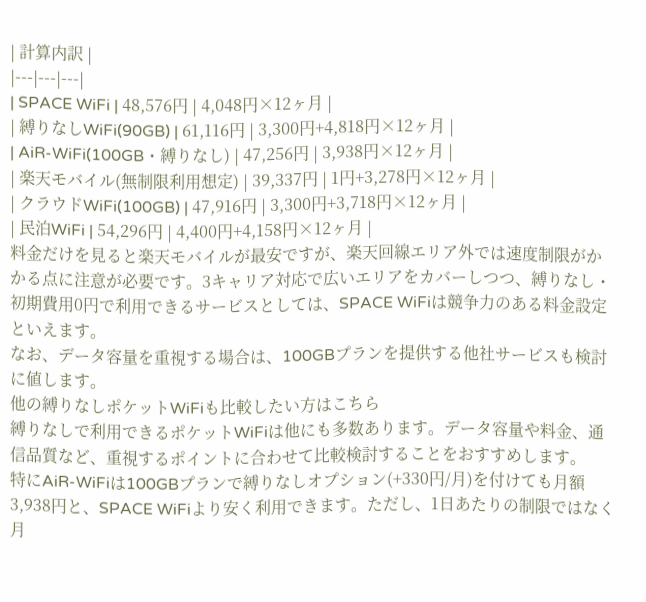| 計算内訳 |
|---|---|---|
| SPACE WiFi | 48,576円 | 4,048円×12ヶ月 |
| 縛りなしWiFi(90GB) | 61,116円 | 3,300円+4,818円×12ヶ月 |
| AiR-WiFi(100GB・縛りなし) | 47,256円 | 3,938円×12ヶ月 |
| 楽天モバイル(無制限利用想定) | 39,337円 | 1円+3,278円×12ヶ月 |
| クラウドWiFi(100GB) | 47,916円 | 3,300円+3,718円×12ヶ月 |
| 民泊WiFi | 54,296円 | 4,400円+4,158円×12ヶ月 |
料金だけを見ると楽天モバイルが最安ですが、楽天回線エリア外では速度制限がかかる点に注意が必要です。3キャリア対応で広いエリアをカバーしつつ、縛りなし・初期費用0円で利用できるサービスとしては、SPACE WiFiは競争力のある料金設定といえます。
なお、データ容量を重視する場合は、100GBプランを提供する他社サービスも検討に値します。
他の縛りなしポケットWiFiも比較したい方はこちら
縛りなしで利用できるポケットWiFiは他にも多数あります。データ容量や料金、通信品質など、重視するポイントに合わせて比較検討することをおすすめします。
特にAiR-WiFiは100GBプランで縛りなしオプション(+330円/月)を付けても月額3,938円と、SPACE WiFiより安く利用できます。ただし、1日あたりの制限ではなく月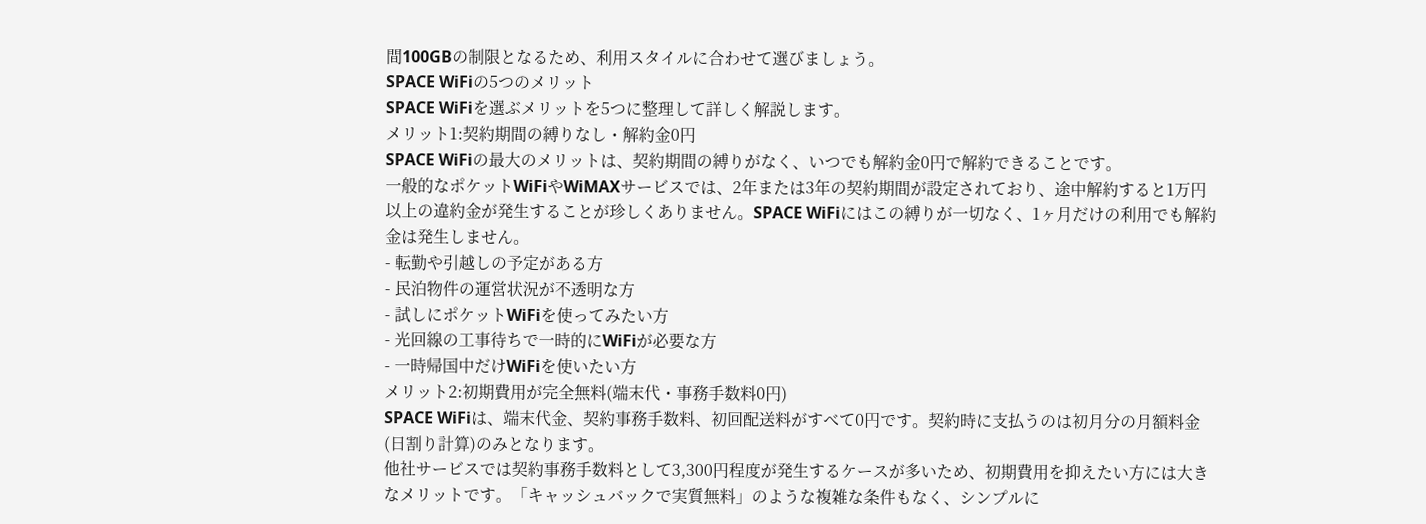間100GBの制限となるため、利用スタイルに合わせて選びましょう。
SPACE WiFiの5つのメリット
SPACE WiFiを選ぶメリットを5つに整理して詳しく解説します。
メリット1:契約期間の縛りなし・解約金0円
SPACE WiFiの最大のメリットは、契約期間の縛りがなく、いつでも解約金0円で解約できることです。
一般的なポケットWiFiやWiMAXサービスでは、2年または3年の契約期間が設定されており、途中解約すると1万円以上の違約金が発生することが珍しくありません。SPACE WiFiにはこの縛りが一切なく、1ヶ月だけの利用でも解約金は発生しません。
- 転勤や引越しの予定がある方
- 民泊物件の運営状況が不透明な方
- 試しにポケットWiFiを使ってみたい方
- 光回線の工事待ちで一時的にWiFiが必要な方
- 一時帰国中だけWiFiを使いたい方
メリット2:初期費用が完全無料(端末代・事務手数料0円)
SPACE WiFiは、端末代金、契約事務手数料、初回配送料がすべて0円です。契約時に支払うのは初月分の月額料金(日割り計算)のみとなります。
他社サービスでは契約事務手数料として3,300円程度が発生するケースが多いため、初期費用を抑えたい方には大きなメリットです。「キャッシュバックで実質無料」のような複雑な条件もなく、シンプルに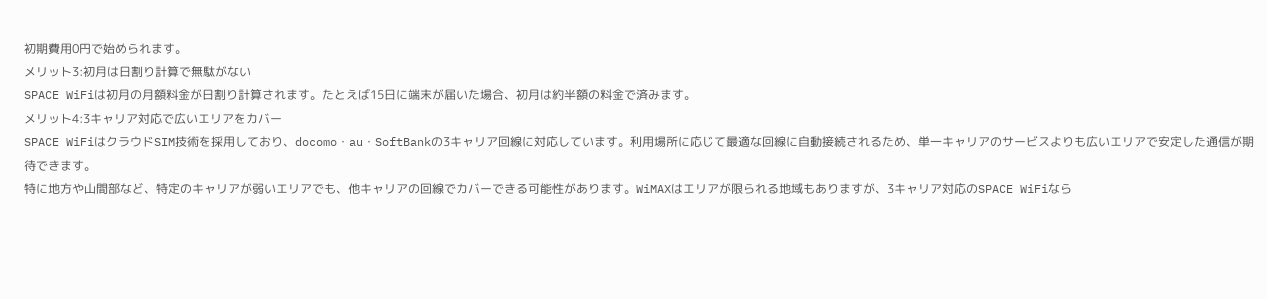初期費用0円で始められます。
メリット3:初月は日割り計算で無駄がない
SPACE WiFiは初月の月額料金が日割り計算されます。たとえば15日に端末が届いた場合、初月は約半額の料金で済みます。
メリット4:3キャリア対応で広いエリアをカバー
SPACE WiFiはクラウドSIM技術を採用しており、docomo・au・SoftBankの3キャリア回線に対応しています。利用場所に応じて最適な回線に自動接続されるため、単一キャリアのサービスよりも広いエリアで安定した通信が期待できます。
特に地方や山間部など、特定のキャリアが弱いエリアでも、他キャリアの回線でカバーできる可能性があります。WiMAXはエリアが限られる地域もありますが、3キャリア対応のSPACE WiFiなら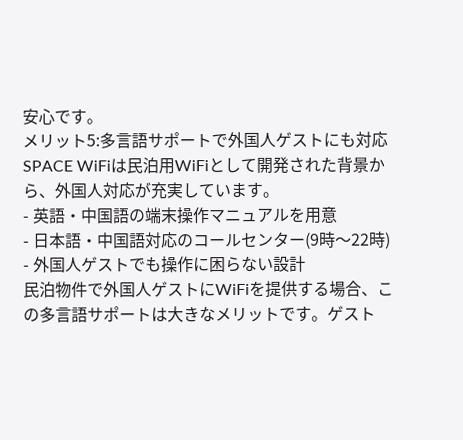安心です。
メリット5:多言語サポートで外国人ゲストにも対応
SPACE WiFiは民泊用WiFiとして開発された背景から、外国人対応が充実しています。
- 英語・中国語の端末操作マニュアルを用意
- 日本語・中国語対応のコールセンター(9時〜22時)
- 外国人ゲストでも操作に困らない設計
民泊物件で外国人ゲストにWiFiを提供する場合、この多言語サポートは大きなメリットです。ゲスト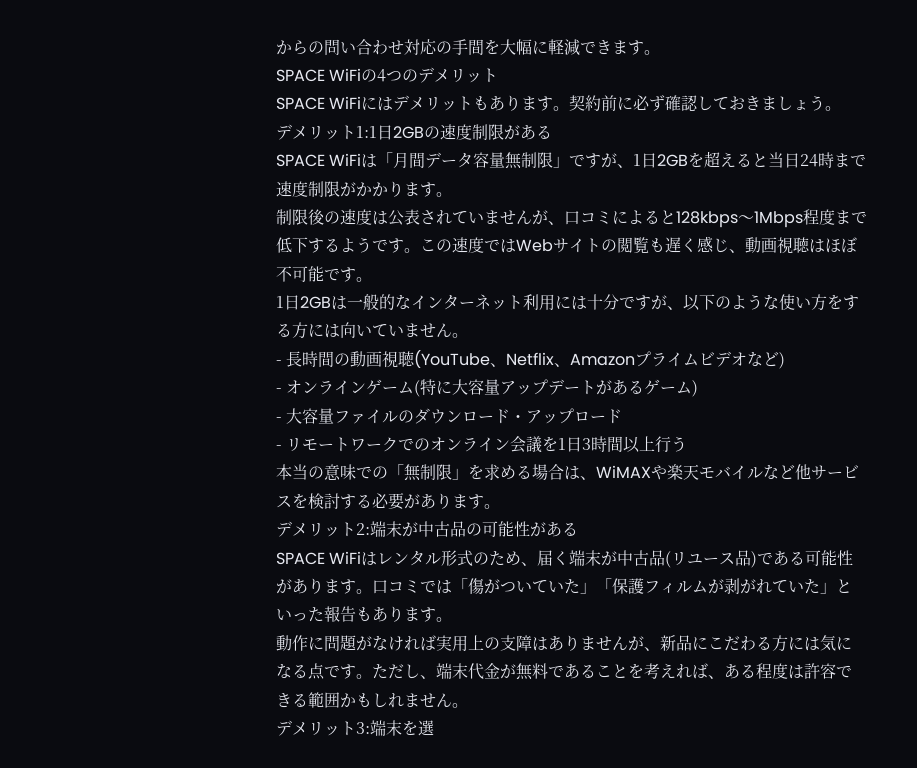からの問い合わせ対応の手間を大幅に軽減できます。
SPACE WiFiの4つのデメリット
SPACE WiFiにはデメリットもあります。契約前に必ず確認しておきましょう。
デメリット1:1日2GBの速度制限がある
SPACE WiFiは「月間データ容量無制限」ですが、1日2GBを超えると当日24時まで速度制限がかかります。
制限後の速度は公表されていませんが、口コミによると128kbps〜1Mbps程度まで低下するようです。この速度ではWebサイトの閲覧も遅く感じ、動画視聴はほぼ不可能です。
1日2GBは一般的なインターネット利用には十分ですが、以下のような使い方をする方には向いていません。
- 長時間の動画視聴(YouTube、Netflix、Amazonプライムビデオなど)
- オンラインゲーム(特に大容量アップデートがあるゲーム)
- 大容量ファイルのダウンロード・アップロード
- リモートワークでのオンライン会議を1日3時間以上行う
本当の意味での「無制限」を求める場合は、WiMAXや楽天モバイルなど他サービスを検討する必要があります。
デメリット2:端末が中古品の可能性がある
SPACE WiFiはレンタル形式のため、届く端末が中古品(リユース品)である可能性があります。口コミでは「傷がついていた」「保護フィルムが剥がれていた」といった報告もあります。
動作に問題がなければ実用上の支障はありませんが、新品にこだわる方には気になる点です。ただし、端末代金が無料であることを考えれば、ある程度は許容できる範囲かもしれません。
デメリット3:端末を選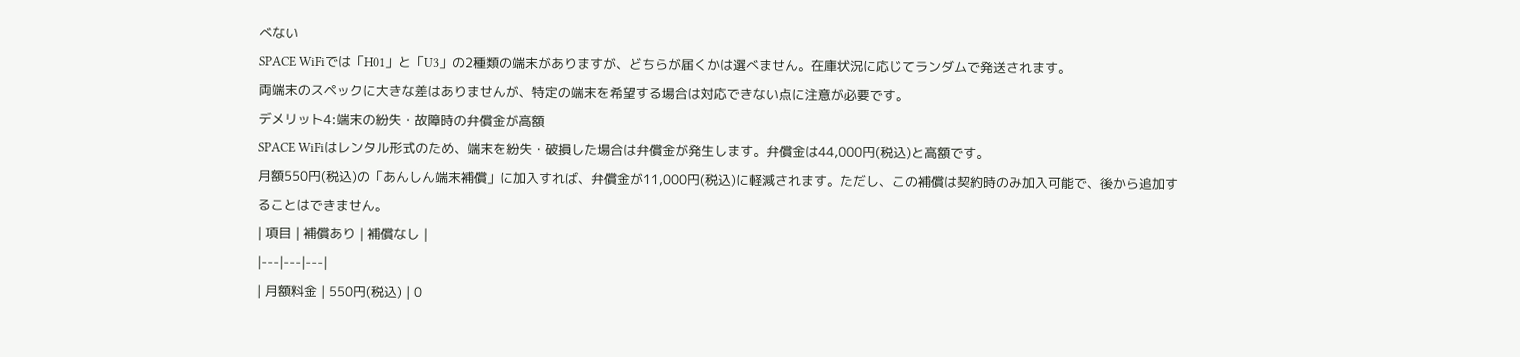べない
SPACE WiFiでは「H01」と「U3」の2種類の端末がありますが、どちらが届くかは選べません。在庫状況に応じてランダムで発送されます。
両端末のスペックに大きな差はありませんが、特定の端末を希望する場合は対応できない点に注意が必要です。
デメリット4:端末の紛失・故障時の弁償金が高額
SPACE WiFiはレンタル形式のため、端末を紛失・破損した場合は弁償金が発生します。弁償金は44,000円(税込)と高額です。
月額550円(税込)の「あんしん端末補償」に加入すれば、弁償金が11,000円(税込)に軽減されます。ただし、この補償は契約時のみ加入可能で、後から追加することはできません。
| 項目 | 補償あり | 補償なし |
|---|---|---|
| 月額料金 | 550円(税込) | 0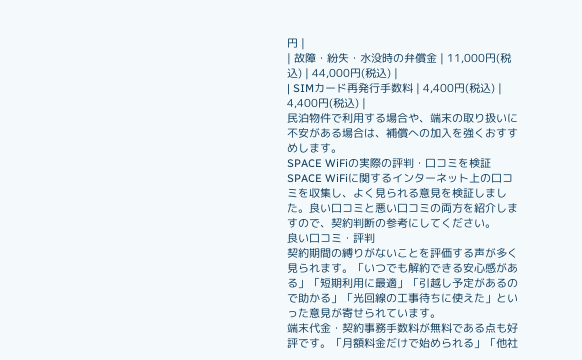円 |
| 故障・紛失・水没時の弁償金 | 11,000円(税込) | 44,000円(税込) |
| SIMカード再発行手数料 | 4,400円(税込) | 4,400円(税込) |
民泊物件で利用する場合や、端末の取り扱いに不安がある場合は、補償への加入を強くおすすめします。
SPACE WiFiの実際の評判・口コミを検証
SPACE WiFiに関するインターネット上の口コミを収集し、よく見られる意見を検証しました。良い口コミと悪い口コミの両方を紹介しますので、契約判断の参考にしてください。
良い口コミ・評判
契約期間の縛りがないことを評価する声が多く見られます。「いつでも解約できる安心感がある」「短期利用に最適」「引越し予定があるので助かる」「光回線の工事待ちに使えた」といった意見が寄せられています。
端末代金・契約事務手数料が無料である点も好評です。「月額料金だけで始められる」「他社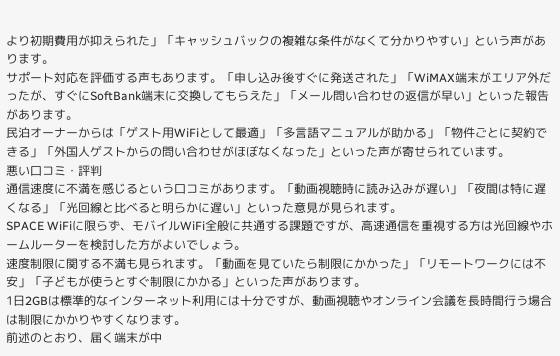より初期費用が抑えられた」「キャッシュバックの複雑な条件がなくて分かりやすい」という声があります。
サポート対応を評価する声もあります。「申し込み後すぐに発送された」「WiMAX端末がエリア外だったが、すぐにSoftBank端末に交換してもらえた」「メール問い合わせの返信が早い」といった報告があります。
民泊オーナーからは「ゲスト用WiFiとして最適」「多言語マニュアルが助かる」「物件ごとに契約できる」「外国人ゲストからの問い合わせがほぼなくなった」といった声が寄せられています。
悪い口コミ・評判
通信速度に不満を感じるという口コミがあります。「動画視聴時に読み込みが遅い」「夜間は特に遅くなる」「光回線と比べると明らかに遅い」といった意見が見られます。
SPACE WiFiに限らず、モバイルWiFi全般に共通する課題ですが、高速通信を重視する方は光回線やホームルーターを検討した方がよいでしょう。
速度制限に関する不満も見られます。「動画を見ていたら制限にかかった」「リモートワークには不安」「子どもが使うとすぐ制限にかかる」といった声があります。
1日2GBは標準的なインターネット利用には十分ですが、動画視聴やオンライン会議を長時間行う場合は制限にかかりやすくなります。
前述のとおり、届く端末が中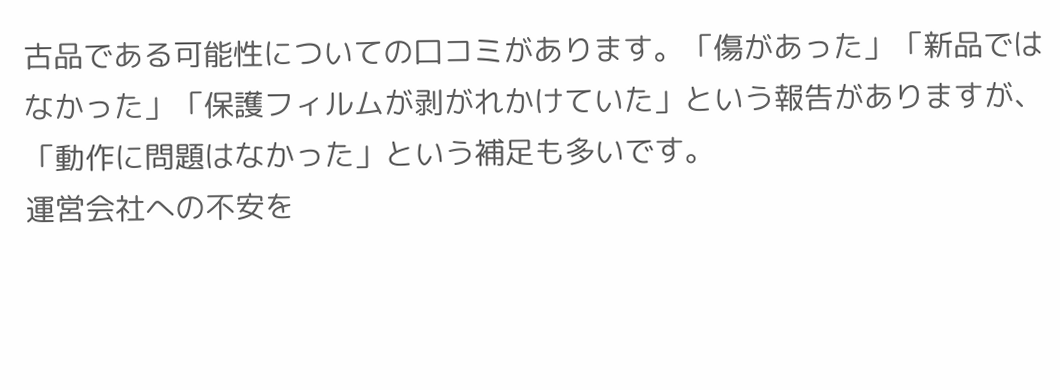古品である可能性についての口コミがあります。「傷があった」「新品ではなかった」「保護フィルムが剥がれかけていた」という報告がありますが、「動作に問題はなかった」という補足も多いです。
運営会社への不安を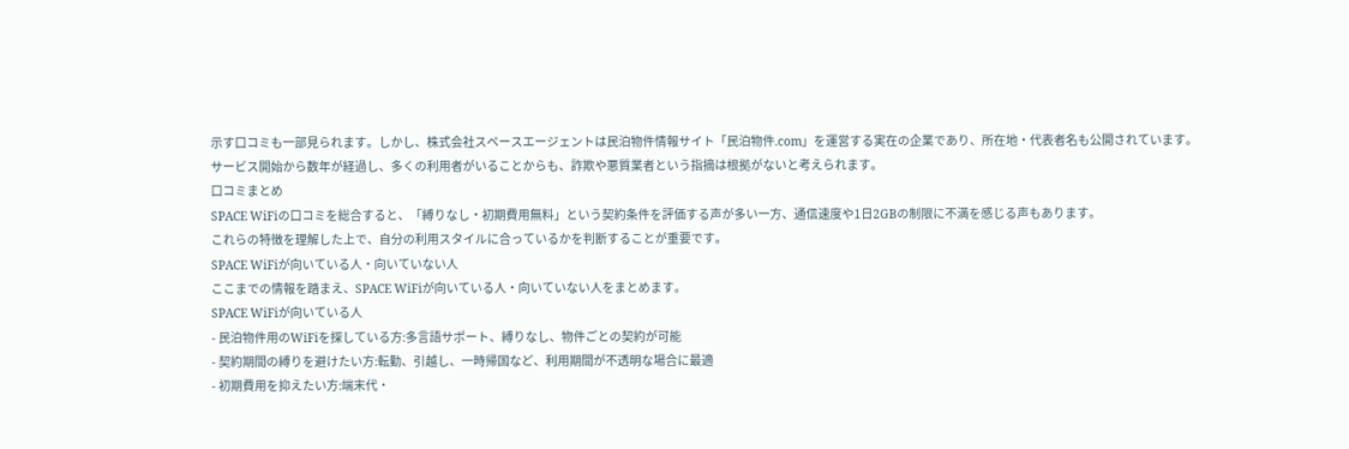示す口コミも一部見られます。しかし、株式会社スペースエージェントは民泊物件情報サイト「民泊物件.com」を運営する実在の企業であり、所在地・代表者名も公開されています。
サービス開始から数年が経過し、多くの利用者がいることからも、詐欺や悪質業者という指摘は根拠がないと考えられます。
口コミまとめ
SPACE WiFiの口コミを総合すると、「縛りなし・初期費用無料」という契約条件を評価する声が多い一方、通信速度や1日2GBの制限に不満を感じる声もあります。
これらの特徴を理解した上で、自分の利用スタイルに合っているかを判断することが重要です。
SPACE WiFiが向いている人・向いていない人
ここまでの情報を踏まえ、SPACE WiFiが向いている人・向いていない人をまとめます。
SPACE WiFiが向いている人
- 民泊物件用のWiFiを探している方:多言語サポート、縛りなし、物件ごとの契約が可能
- 契約期間の縛りを避けたい方:転勤、引越し、一時帰国など、利用期間が不透明な場合に最適
- 初期費用を抑えたい方:端末代・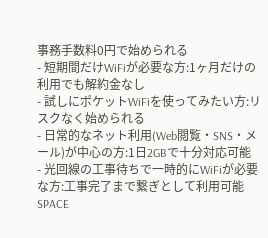事務手数料0円で始められる
- 短期間だけWiFiが必要な方:1ヶ月だけの利用でも解約金なし
- 試しにポケットWiFiを使ってみたい方:リスクなく始められる
- 日常的なネット利用(Web閲覧・SNS・メール)が中心の方:1日2GBで十分対応可能
- 光回線の工事待ちで一時的にWiFiが必要な方:工事完了まで繋ぎとして利用可能
SPACE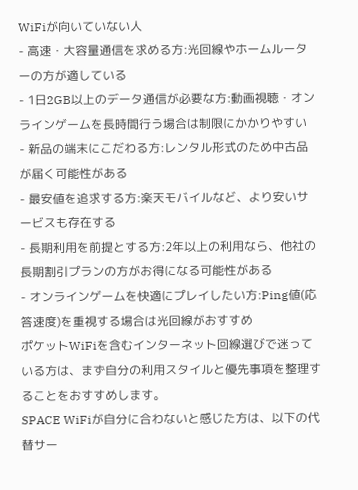WiFiが向いていない人
- 高速・大容量通信を求める方:光回線やホームルーターの方が適している
- 1日2GB以上のデータ通信が必要な方:動画視聴・オンラインゲームを長時間行う場合は制限にかかりやすい
- 新品の端末にこだわる方:レンタル形式のため中古品が届く可能性がある
- 最安値を追求する方:楽天モバイルなど、より安いサービスも存在する
- 長期利用を前提とする方:2年以上の利用なら、他社の長期割引プランの方がお得になる可能性がある
- オンラインゲームを快適にプレイしたい方:Ping値(応答速度)を重視する場合は光回線がおすすめ
ポケットWiFiを含むインターネット回線選びで迷っている方は、まず自分の利用スタイルと優先事項を整理することをおすすめします。
SPACE WiFiが自分に合わないと感じた方は、以下の代替サー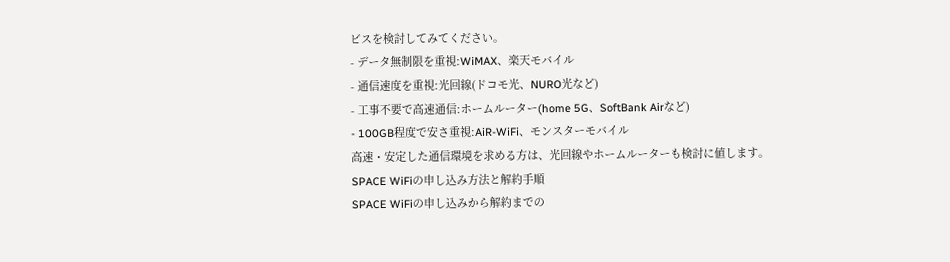ビスを検討してみてください。
- データ無制限を重視:WiMAX、楽天モバイル
- 通信速度を重視:光回線(ドコモ光、NURO光など)
- 工事不要で高速通信:ホームルーター(home 5G、SoftBank Airなど)
- 100GB程度で安さ重視:AiR-WiFi、モンスターモバイル
高速・安定した通信環境を求める方は、光回線やホームルーターも検討に値します。
SPACE WiFiの申し込み方法と解約手順
SPACE WiFiの申し込みから解約までの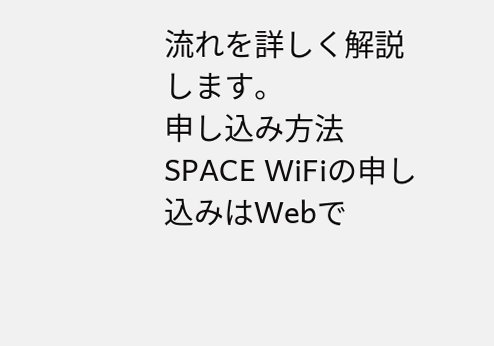流れを詳しく解説します。
申し込み方法
SPACE WiFiの申し込みはWebで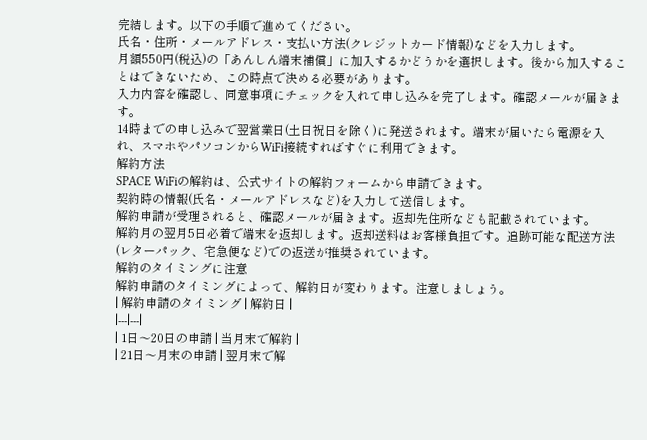完結します。以下の手順で進めてください。
氏名・住所・メールアドレス・支払い方法(クレジットカード情報)などを入力します。
月額550円(税込)の「あんしん端末補償」に加入するかどうかを選択します。後から加入することはできないため、この時点で決める必要があります。
入力内容を確認し、同意事項にチェックを入れて申し込みを完了します。確認メールが届きます。
14時までの申し込みで翌営業日(土日祝日を除く)に発送されます。端末が届いたら電源を入れ、スマホやパソコンからWiFi接続すればすぐに利用できます。
解約方法
SPACE WiFiの解約は、公式サイトの解約フォームから申請できます。
契約時の情報(氏名・メールアドレスなど)を入力して送信します。
解約申請が受理されると、確認メールが届きます。返却先住所なども記載されています。
解約月の翌月5日必着で端末を返却します。返却送料はお客様負担です。追跡可能な配送方法(レターパック、宅急便など)での返送が推奨されています。
解約のタイミングに注意
解約申請のタイミングによって、解約日が変わります。注意しましょう。
| 解約申請のタイミング | 解約日 |
|---|---|
| 1日〜20日の申請 | 当月末で解約 |
| 21日〜月末の申請 | 翌月末で解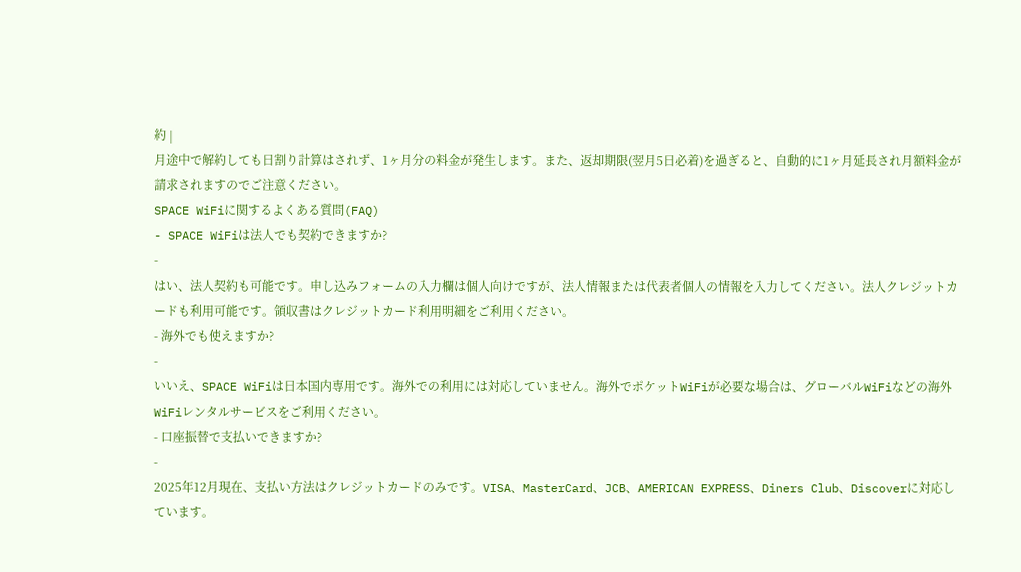約 |
月途中で解約しても日割り計算はされず、1ヶ月分の料金が発生します。また、返却期限(翌月5日必着)を過ぎると、自動的に1ヶ月延長され月額料金が請求されますのでご注意ください。
SPACE WiFiに関するよくある質問(FAQ)
- SPACE WiFiは法人でも契約できますか?
-
はい、法人契約も可能です。申し込みフォームの入力欄は個人向けですが、法人情報または代表者個人の情報を入力してください。法人クレジットカードも利用可能です。領収書はクレジットカード利用明細をご利用ください。
- 海外でも使えますか?
-
いいえ、SPACE WiFiは日本国内専用です。海外での利用には対応していません。海外でポケットWiFiが必要な場合は、グローバルWiFiなどの海外WiFiレンタルサービスをご利用ください。
- 口座振替で支払いできますか?
-
2025年12月現在、支払い方法はクレジットカードのみです。VISA、MasterCard、JCB、AMERICAN EXPRESS、Diners Club、Discoverに対応しています。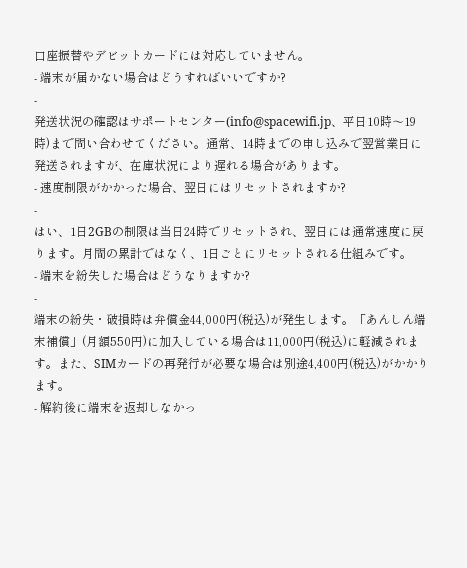口座振替やデビットカードには対応していません。
- 端末が届かない場合はどうすればいいですか?
-
発送状況の確認はサポートセンター(info@spacewifi.jp、平日10時〜19時)まで問い合わせてください。通常、14時までの申し込みで翌営業日に発送されますが、在庫状況により遅れる場合があります。
- 速度制限がかかった場合、翌日にはリセットされますか?
-
はい、1日2GBの制限は当日24時でリセットされ、翌日には通常速度に戻ります。月間の累計ではなく、1日ごとにリセットされる仕組みです。
- 端末を紛失した場合はどうなりますか?
-
端末の紛失・破損時は弁償金44,000円(税込)が発生します。「あんしん端末補償」(月額550円)に加入している場合は11,000円(税込)に軽減されます。また、SIMカードの再発行が必要な場合は別途4,400円(税込)がかかります。
- 解約後に端末を返却しなかっ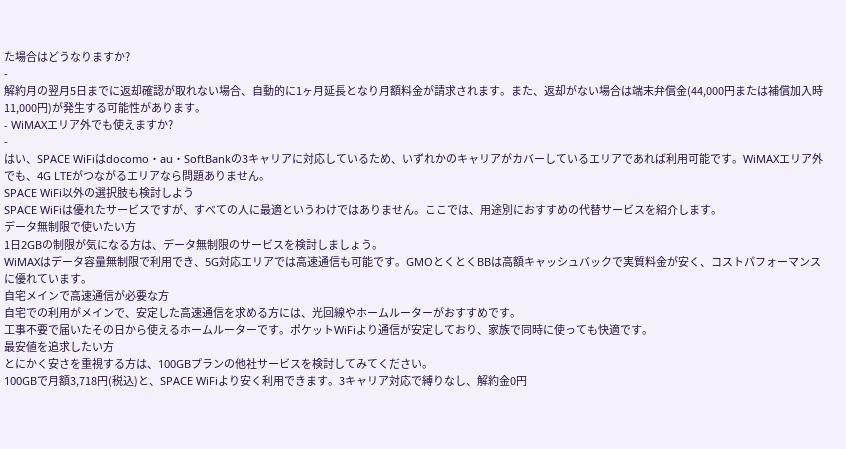た場合はどうなりますか?
-
解約月の翌月5日までに返却確認が取れない場合、自動的に1ヶ月延長となり月額料金が請求されます。また、返却がない場合は端末弁償金(44,000円または補償加入時11,000円)が発生する可能性があります。
- WiMAXエリア外でも使えますか?
-
はい、SPACE WiFiはdocomo・au・SoftBankの3キャリアに対応しているため、いずれかのキャリアがカバーしているエリアであれば利用可能です。WiMAXエリア外でも、4G LTEがつながるエリアなら問題ありません。
SPACE WiFi以外の選択肢も検討しよう
SPACE WiFiは優れたサービスですが、すべての人に最適というわけではありません。ここでは、用途別におすすめの代替サービスを紹介します。
データ無制限で使いたい方
1日2GBの制限が気になる方は、データ無制限のサービスを検討しましょう。
WiMAXはデータ容量無制限で利用でき、5G対応エリアでは高速通信も可能です。GMOとくとくBBは高額キャッシュバックで実質料金が安く、コストパフォーマンスに優れています。
自宅メインで高速通信が必要な方
自宅での利用がメインで、安定した高速通信を求める方には、光回線やホームルーターがおすすめです。
工事不要で届いたその日から使えるホームルーターです。ポケットWiFiより通信が安定しており、家族で同時に使っても快適です。
最安値を追求したい方
とにかく安さを重視する方は、100GBプランの他社サービスを検討してみてください。
100GBで月額3,718円(税込)と、SPACE WiFiより安く利用できます。3キャリア対応で縛りなし、解約金0円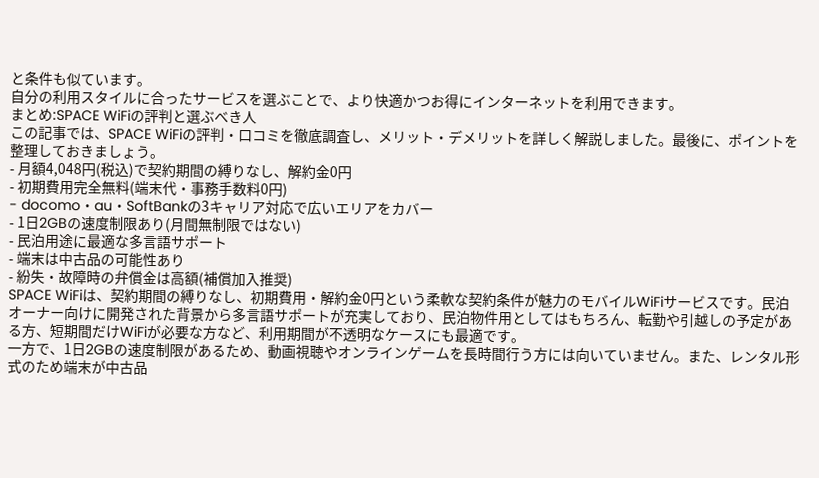と条件も似ています。
自分の利用スタイルに合ったサービスを選ぶことで、より快適かつお得にインターネットを利用できます。
まとめ:SPACE WiFiの評判と選ぶべき人
この記事では、SPACE WiFiの評判・口コミを徹底調査し、メリット・デメリットを詳しく解説しました。最後に、ポイントを整理しておきましょう。
- 月額4,048円(税込)で契約期間の縛りなし、解約金0円
- 初期費用完全無料(端末代・事務手数料0円)
- docomo・au・SoftBankの3キャリア対応で広いエリアをカバー
- 1日2GBの速度制限あり(月間無制限ではない)
- 民泊用途に最適な多言語サポート
- 端末は中古品の可能性あり
- 紛失・故障時の弁償金は高額(補償加入推奨)
SPACE WiFiは、契約期間の縛りなし、初期費用・解約金0円という柔軟な契約条件が魅力のモバイルWiFiサービスです。民泊オーナー向けに開発された背景から多言語サポートが充実しており、民泊物件用としてはもちろん、転勤や引越しの予定がある方、短期間だけWiFiが必要な方など、利用期間が不透明なケースにも最適です。
一方で、1日2GBの速度制限があるため、動画視聴やオンラインゲームを長時間行う方には向いていません。また、レンタル形式のため端末が中古品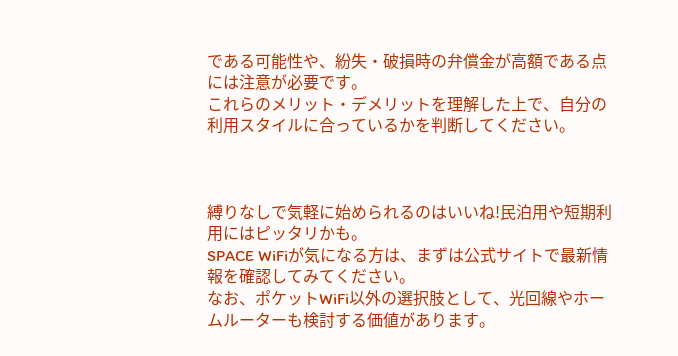である可能性や、紛失・破損時の弁償金が高額である点には注意が必要です。
これらのメリット・デメリットを理解した上で、自分の利用スタイルに合っているかを判断してください。



縛りなしで気軽に始められるのはいいね!民泊用や短期利用にはピッタリかも。
SPACE WiFiが気になる方は、まずは公式サイトで最新情報を確認してみてください。
なお、ポケットWiFi以外の選択肢として、光回線やホームルーターも検討する価値があります。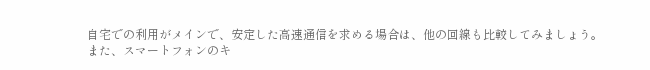自宅での利用がメインで、安定した高速通信を求める場合は、他の回線も比較してみましょう。
また、スマートフォンのキ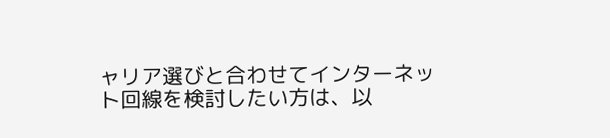ャリア選びと合わせてインターネット回線を検討したい方は、以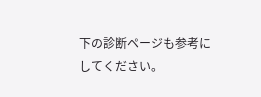下の診断ページも参考にしてください。